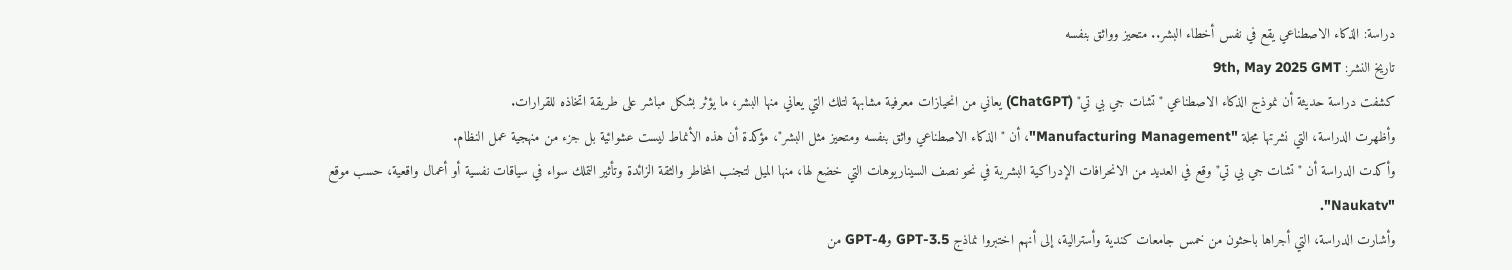دراسة: الذكاء الاصطناعي يقع في نفس أخطاء البشر.. متحيز وواثق بنفسه
تاريخ النشر: 9th, May 2025 GMT
كشفت دراسة حديثة أن نموذج الذكاء الاصطناعي "تشات جي بي تي" (ChatGPT) يعاني من انحيازات معرفية مشابهة لتلك التي يعاني منها البشر، ما يؤثر بشكل مباشر على طريقة اتخاذه للقرارات.
وأظهرت الدراسة، التي نشرتها مجلة "Manufacturing Management"، أن "الذكاء الاصطناعي واثق بنفسه ومتحيز مثل البشر"، مؤكدة أن هذه الأنماط ليست عشوائية بل جزء من منهجية عمل النظام.
وأكدت الدراسة أن "تشات جي بي تي" وقع في العديد من الانحرافات الإدراكية البشرية في نحو نصف السيناريوهات التي خضع لها، منها الميل لتجنب المخاطر والثقة الزائدة وتأثير التملك سواء في سياقات نفسية أو أعمال واقعية، حسب موقع "Naukatv".
وأشارت الدراسة، التي أجراها باحثون من خمس جامعات كندية وأسترالية، إلى أنهم اختبروا نماذج GPT-3.5 وGPT-4 من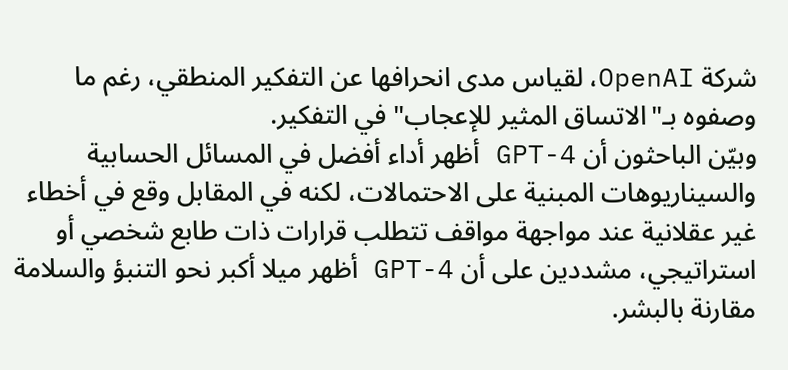شركة OpenAI، لقياس مدى انحرافها عن التفكير المنطقي، رغم ما وصفوه بـ"الاتساق المثير للإعجاب" في التفكير.
وبيّن الباحثون أن GPT-4 أظهر أداء أفضل في المسائل الحسابية والسيناريوهات المبنية على الاحتمالات، لكنه في المقابل وقع في أخطاء غير عقلانية عند مواجهة مواقف تتطلب قرارات ذات طابع شخصي أو استراتيجي، مشددين على أن GPT-4 أظهر ميلا أكبر نحو التنبؤ والسلامة مقارنة بالبشر.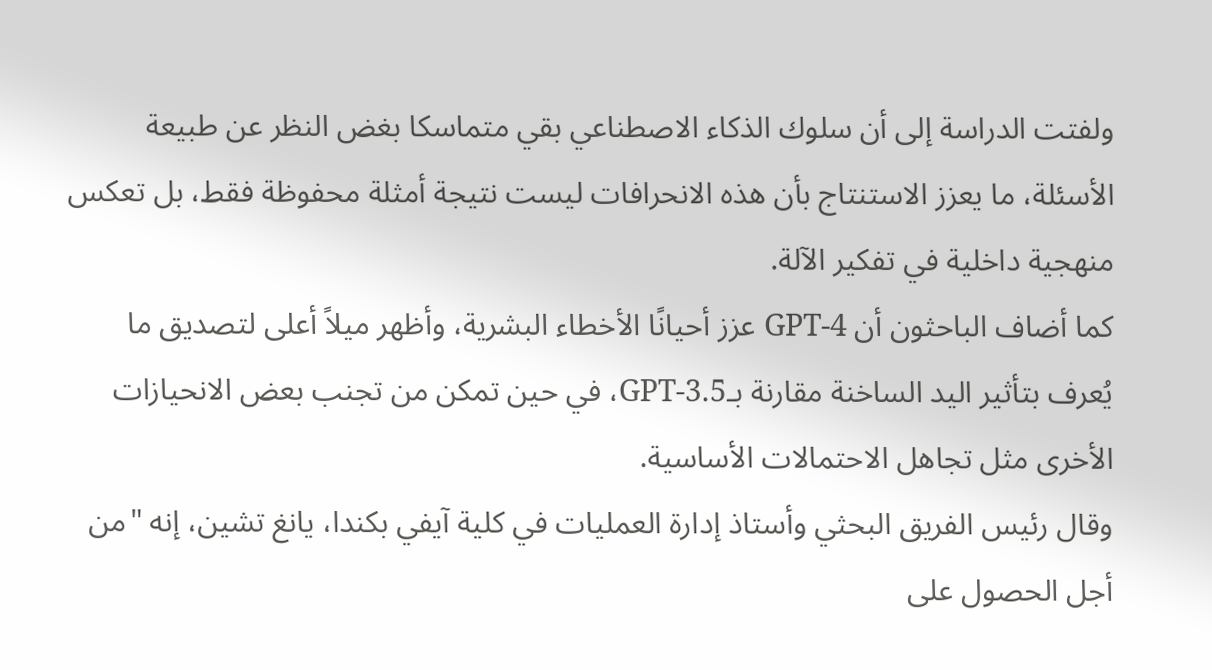ولفتت الدراسة إلى أن سلوك الذكاء الاصطناعي بقي متماسكا بغض النظر عن طبيعة الأسئلة، ما يعزز الاستنتاج بأن هذه الانحرافات ليست نتيجة أمثلة محفوظة فقط، بل تعكس منهجية داخلية في تفكير الآلة.
كما أضاف الباحثون أن GPT-4 عزز أحيانًا الأخطاء البشرية، وأظهر ميلاً أعلى لتصديق ما يُعرف بتأثير اليد الساخنة مقارنة بـGPT-3.5، في حين تمكن من تجنب بعض الانحيازات الأخرى مثل تجاهل الاحتمالات الأساسية.
وقال رئيس الفريق البحثي وأستاذ إدارة العمليات في كلية آيفي بكندا، يانغ تشين، إنه "من أجل الحصول على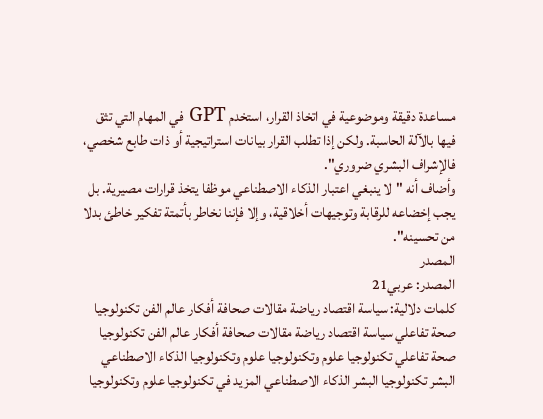مساعدة دقيقة وموضوعية في اتخاذ القرار، استخدم GPT في المهام التي تثق فيها بالآلة الحاسبة. ولكن إذا تطلب القرار بيانات استراتيجية أو ذات طابع شخصي، فالإشراف البشري ضروري".
وأضاف أنه "لا ينبغي اعتبار الذكاء الاصطناعي موظفا يتخذ قرارات مصيرية. بل يجب إخضاعه للرقابة وتوجيهات أخلاقية، وإلا فإننا نخاطر بأتمتة تفكير خاطئ بدلا من تحسينه".
المصدر
المصدر: عربي21
كلمات دلالية: سياسة اقتصاد رياضة مقالات صحافة أفكار عالم الفن تكنولوجيا صحة تفاعلي سياسة اقتصاد رياضة مقالات صحافة أفكار عالم الفن تكنولوجيا صحة تفاعلي تكنولوجيا علوم وتكنولوجيا علوم وتكنولوجيا الذكاء الاصطناعي البشر تكنولوجيا البشر الذكاء الاصطناعي المزيد في تكنولوجيا علوم وتكنولوجيا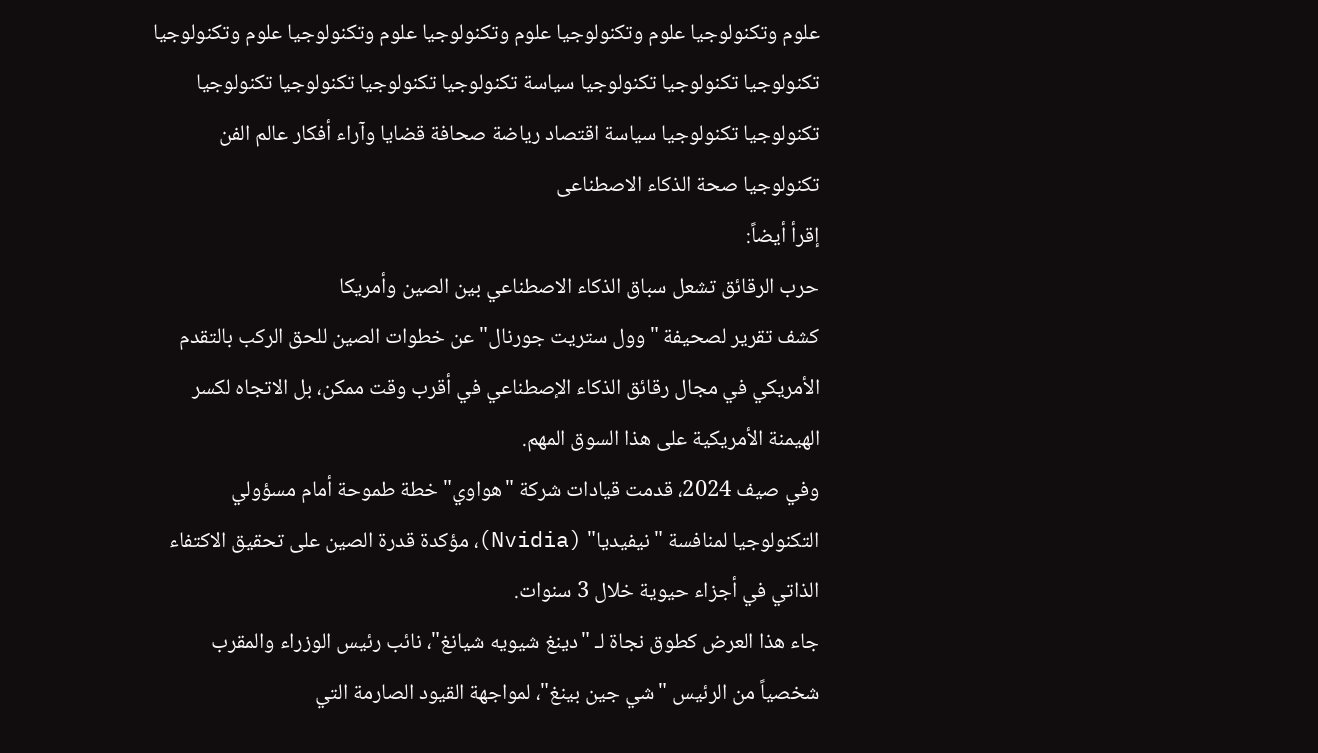علوم وتكنولوجيا علوم وتكنولوجيا علوم وتكنولوجيا علوم وتكنولوجيا علوم وتكنولوجيا تكنولوجيا تكنولوجيا تكنولوجيا سياسة تكنولوجيا تكنولوجيا تكنولوجيا تكنولوجيا تكنولوجيا تكنولوجيا سياسة اقتصاد رياضة صحافة قضايا وآراء أفكار عالم الفن تكنولوجيا صحة الذکاء الاصطناعی
إقرأ أيضاً:
حرب الرقائق تشعل سباق الذكاء الاصطناعي بين الصين وأمريكا
كشف تقرير لصحيفة "وول ستريت جورنال" عن خطوات الصين للحق الركب بالتقدم الأمريكي في مجال رقائق الذكاء الإصطناعي في أقرب وقت ممكن، بل الاتجاه لكسر الهيمنة الأمريكية على هذا السوق المهم.
وفي صيف 2024، قدمت قيادات شركة "هواوي" خطة طموحة أمام مسؤولي التكنولوجيا لمنافسة "نيفيديا" (Nvidia)، مؤكدة قدرة الصين على تحقيق الاكتفاء الذاتي في أجزاء حيوية خلال 3 سنوات.
جاء هذا العرض كطوق نجاة لـ "دينغ شيويه شيانغ"، نائب رئيس الوزراء والمقرب شخصياً من الرئيس "شي جين بينغ"، لمواجهة القيود الصارمة التي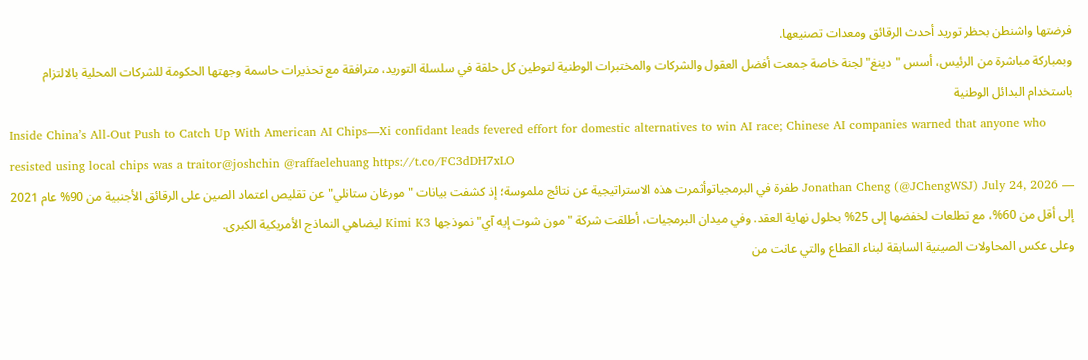فرضتها واشنطن بحظر توريد أحدث الرقائق ومعدات تصنيعها.
وبمباركة مباشرة من الرئيس، أسس "دينغ" لجنة خاصة جمعت أفضل العقول والشركات والمختبرات الوطنية لتوطين كل حلقة في سلسلة التوريد، مترافقة مع تحذيرات حاسمة وجهتها الحكومة للشركات المحلية بالالتزام باستخدام البدائل الوطنية
Inside China’s All-Out Push to Catch Up With American AI Chips—Xi confidant leads fevered effort for domestic alternatives to win AI race; Chinese AI companies warned that anyone who resisted using local chips was a traitor@joshchin @raffaelehuang https://t.co/FC3dDH7xLO
— Jonathan Cheng (@JChengWSJ) July 24, 2026 طفرة في البرمجياتوأثمرت هذه الاستراتيجية عن نتائج ملموسة؛ إذ كشفت بيانات "مورغان ستانلي" عن تقليص اعتماد الصين على الرقائق الأجنبية من 90% عام 2021 إلى أقل من 60%، مع تطلعات لخفضها إلى 25% بحلول نهاية العقد. وفي ميدان البرمجيات، أطلقت شركة "مون شوت إيه آي" نموذجها Kimi K3 ليضاهي النماذج الأمريكية الكبرى.
وعلى عكس المحاولات الصينية السابقة لبناء القطاع والتي عانت من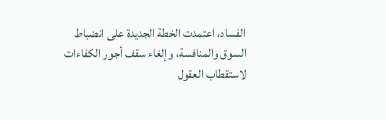الفساد، اعتمدت الخطة الجديدة على انضباط السوق والمنافسة، وإلغاء سقف أجور الكفاءات لاستقطاب العقول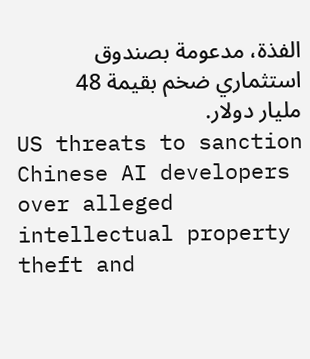الفذة، مدعومة بصندوق استثماري ضخم بقيمة 48 مليار دولار.
US threats to sanction Chinese AI developers over alleged intellectual property theft and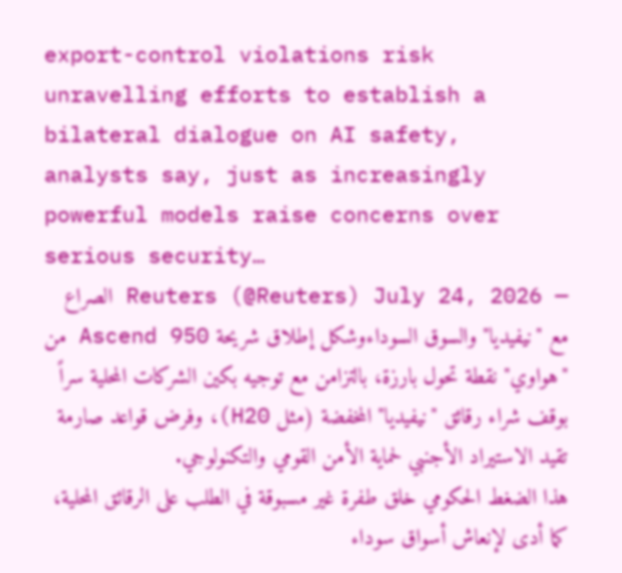export-control violations risk unravelling efforts to establish a bilateral dialogue on AI safety, analysts say, just as increasingly powerful models raise concerns over serious security…
— Reuters (@Reuters) July 24, 2026 الصراع مع "نيفيديا" والسوق السوداءوشكل إطلاق شريحة Ascend 950 من "هواوي" نقطة تحول بارزة، بالتزامن مع توجيه بكين الشركات المحلية سراً بوقف شراء رقائق "نيفيديا" المخفضة (مثل H20)، وفرض قواعد صارمة تقيد الاستيراد الأجنبي لحماية الأمن القومي والتكنولوجي.
هذا الضغط الحكومي خلق طفرة غير مسبوقة في الطلب على الرقائق المحلية، كما أدى لإنعاش أسواق سوداء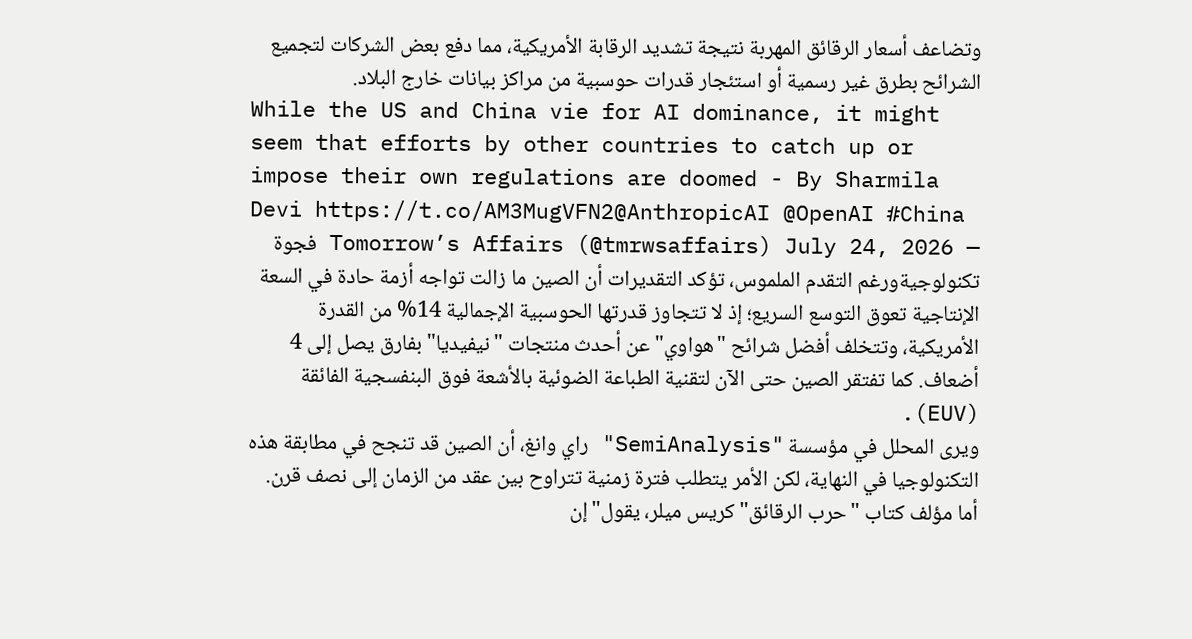وتضاعف أسعار الرقائق المهربة نتيجة تشديد الرقابة الأمريكية، مما دفع بعض الشركات لتجميع الشرائح بطرق غير رسمية أو استئجار قدرات حوسبية من مراكز بيانات خارج البلاد.
While the US and China vie for AI dominance, it might seem that efforts by other countries to catch up or impose their own regulations are doomed - By Sharmila Devi https://t.co/AM3MugVFN2@AnthropicAI @OpenAI #China
— Tomorrow’s Affairs (@tmrwsaffairs) July 24, 2026 فجوة تكنولوجيةورغم التقدم الملموس، تؤكد التقديرات أن الصين ما زالت تواجه أزمة حادة في السعة الإنتاجية تعوق التوسع السريع؛ إذ لا تتجاوز قدرتها الحوسبية الإجمالية 14% من القدرة الأمريكية، وتتخلف أفضل شرائح "هواوي" عن أحدث منتجات "نيفيديا" بفارق يصل إلى 4 أضعاف. كما تفتقر الصين حتى الآن لتقنية الطباعة الضوئية بالأشعة فوق البنفسجية الفائقة (EUV).
ويرى المحلل في مؤسسة "SemiAnalysis" راي وانغ، أن الصين قد تنجح في مطابقة هذه التكنولوجيا في النهاية، لكن الأمر يتطلب فترة زمنية تتراوح بين عقد من الزمان إلى نصف قرن.
أما مؤلف كتاب "حرب الرقائق" كريس ميلر، يقول"إن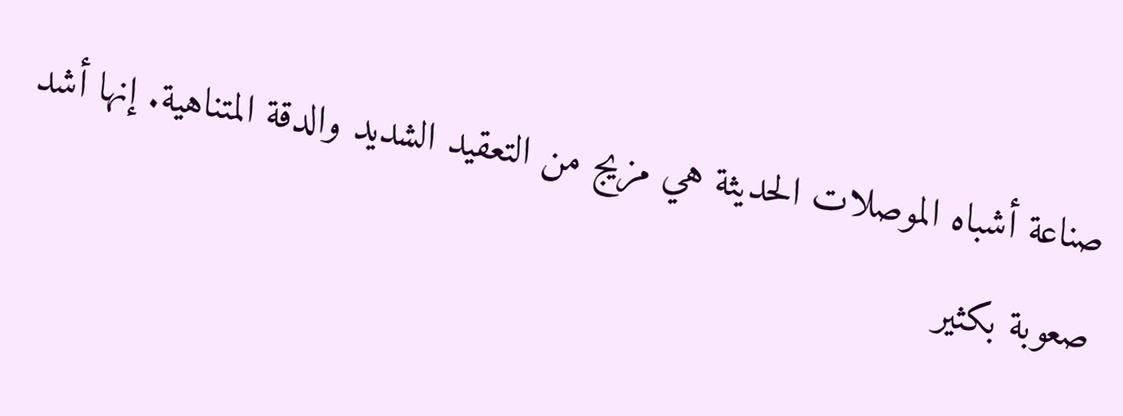صناعة أشباه الموصلات الحديثة هي مزيج من التعقيد الشديد والدقة المتناهية. إنها أشد صعوبة بكثير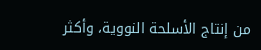من إنتاج الأسلحة النووية، وأكثر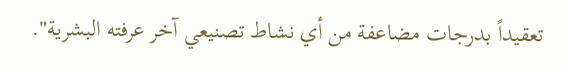تعقيداً بدرجات مضاعفة من أي نشاط تصنيعي آخر عرفته البشرية".